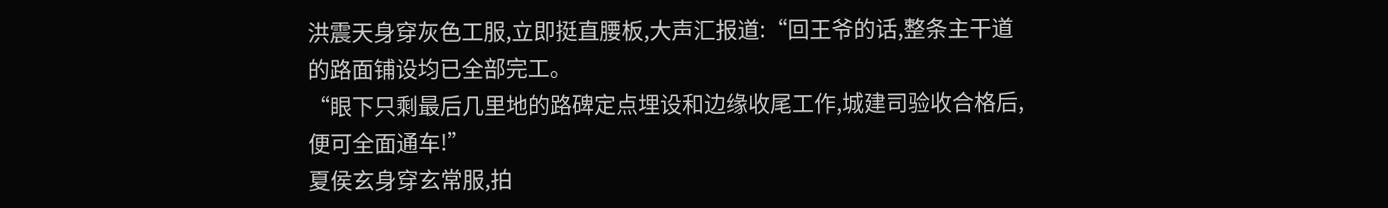洪震天身穿灰色工服,立即挺直腰板,大声汇报道:“回王爷的话,整条主干道的路面铺设均已全部完工。
“眼下只剩最后几里地的路碑定点埋设和边缘收尾工作,城建司验收合格后,便可全面通车!”
夏侯玄身穿玄常服,拍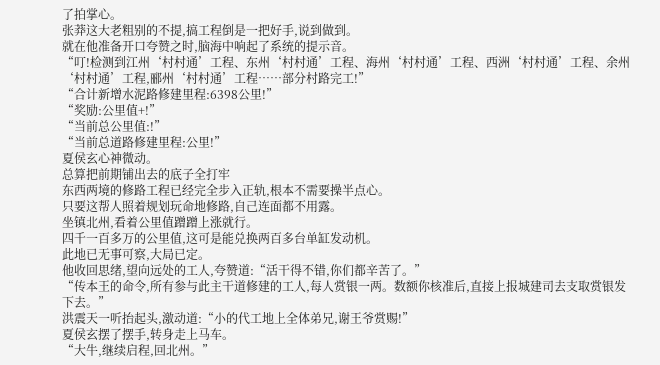了拍掌心。
张莽这大老粗别的不提,搞工程倒是一把好手,说到做到。
就在他准备开口夸赞之时,脑海中响起了系统的提示音。
“叮!检测到江州‘村村通’工程、东州‘村村通’工程、海州‘村村通’工程、西洲‘村村通’工程、余州‘村村通’工程,郦州‘村村通’工程……部分村路完工!”
“合计新增水泥路修建里程:6398公里!”
“奖励:公里值+!”
“当前总公里值:!”
“当前总道路修建里程:公里!”
夏侯玄心神微动。
总算把前期铺出去的底子全打牢
东西两境的修路工程已经完全步入正轨,根本不需要操半点心。
只要这帮人照着规划玩命地修路,自己连面都不用露。
坐镇北州,看着公里值蹭蹭上涨就行。
四千一百多万的公里值,这可是能兑换两百多台单缸发动机。
此地已无事可察,大局已定。
他收回思绪,望向远处的工人,夸赞道:“活干得不错,你们都辛苦了。”
“传本王的命令,所有参与此主干道修建的工人,每人赏银一两。数额你核准后,直接上报城建司去支取赏银发下去。”
洪震天一听抬起头,激动道:“小的代工地上全体弟兄,谢王爷赏赐!”
夏侯玄摆了摆手,转身走上马车。
“大牛,继续启程,回北州。”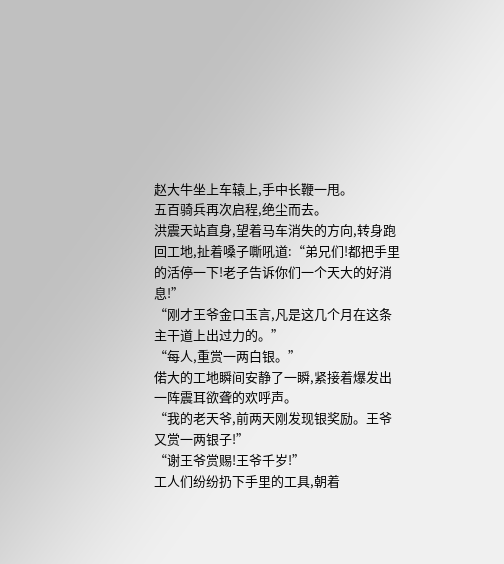赵大牛坐上车辕上,手中长鞭一甩。
五百骑兵再次启程,绝尘而去。
洪震天站直身,望着马车消失的方向,转身跑回工地,扯着嗓子嘶吼道:“弟兄们!都把手里的活停一下!老子告诉你们一个天大的好消息!”
“刚才王爷金口玉言,凡是这几个月在这条主干道上出过力的。”
“每人,重赏一两白银。”
偌大的工地瞬间安静了一瞬,紧接着爆发出一阵震耳欲聋的欢呼声。
“我的老天爷,前两天刚发现银奖励。王爷又赏一两银子!”
“谢王爷赏赐!王爷千岁!”
工人们纷纷扔下手里的工具,朝着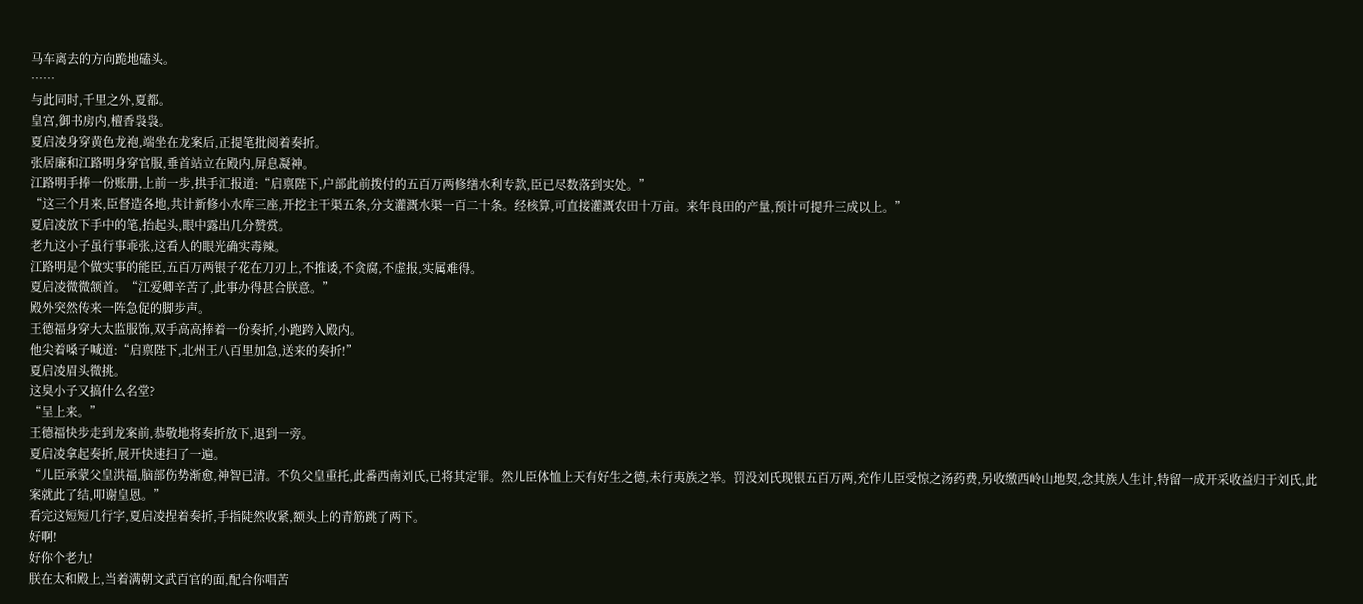马车离去的方向跪地磕头。
……
与此同时,千里之外,夏都。
皇宫,御书房内,檀香袅袅。
夏启凌身穿黄色龙袍,端坐在龙案后,正提笔批阅着奏折。
张居廉和江路明身穿官服,垂首站立在殿内,屏息凝神。
江路明手捧一份账册,上前一步,拱手汇报道:“启禀陛下,户部此前拨付的五百万两修缮水利专款,臣已尽数落到实处。”
“这三个月来,臣督造各地,共计新修小水库三座,开挖主干渠五条,分支灌溉水渠一百二十条。经核算,可直接灌溉农田十万亩。来年良田的产量,预计可提升三成以上。”
夏启凌放下手中的笔,抬起头,眼中露出几分赞赏。
老九这小子虽行事乖张,这看人的眼光确实毒辣。
江路明是个做实事的能臣,五百万两银子花在刀刃上,不推诿,不贪腐,不虚报,实属难得。
夏启凌微微颔首。“江爱卿辛苦了,此事办得甚合朕意。”
殿外突然传来一阵急促的脚步声。
王德福身穿大太监服饰,双手高高捧着一份奏折,小跑跨入殿内。
他尖着嗓子喊道:“启禀陛下,北州王八百里加急,送来的奏折!”
夏启凌眉头微挑。
这臭小子又搞什么名堂?
“呈上来。”
王德福快步走到龙案前,恭敬地将奏折放下,退到一旁。
夏启凌拿起奏折,展开快速扫了一遍。
“儿臣承蒙父皇洪福,脑部伤势渐愈,神智已清。不负父皇重托,此番西南刘氏,已将其定罪。然儿臣体恤上天有好生之德,未行夷族之举。罚没刘氏现银五百万两,充作儿臣受惊之汤药费,另收缴西岭山地契,念其族人生计,特留一成开采收益归于刘氏,此案就此了结,叩谢皇恩。”
看完这短短几行字,夏启凌捏着奏折,手指陡然收紧,额头上的青筋跳了两下。
好啊!
好你个老九!
朕在太和殿上,当着满朝文武百官的面,配合你唱苦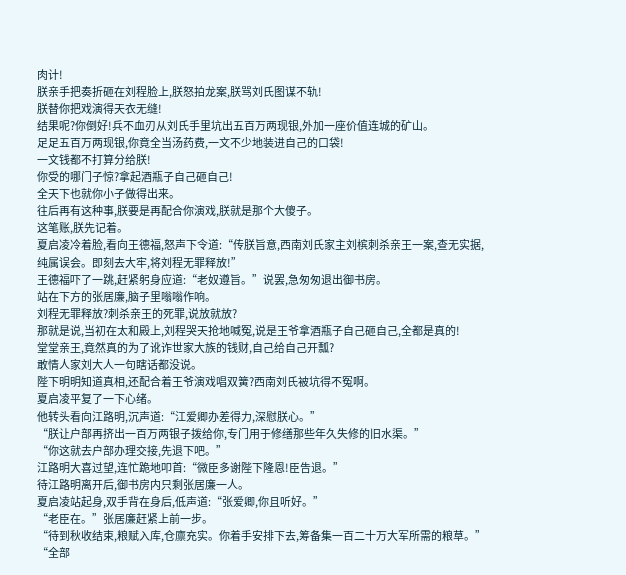肉计!
朕亲手把奏折砸在刘程脸上,朕怒拍龙案,朕骂刘氏图谋不轨!
朕替你把戏演得天衣无缝!
结果呢?你倒好!兵不血刃从刘氏手里坑出五百万两现银,外加一座价值连城的矿山。
足足五百万两现银,你竟全当汤药费,一文不少地装进自己的口袋!
一文钱都不打算分给朕!
你受的哪门子惊?拿起酒瓶子自己砸自己!
全天下也就你小子做得出来。
往后再有这种事,朕要是再配合你演戏,朕就是那个大傻子。
这笔账,朕先记着。
夏启凌冷着脸,看向王德福,怒声下令道:“传朕旨意,西南刘氏家主刘槟刺杀亲王一案,查无实据,纯属误会。即刻去大牢,将刘程无罪释放!”
王德福吓了一跳,赶紧躬身应道:“老奴遵旨。”说罢,急匆匆退出御书房。
站在下方的张居廉,脑子里嗡嗡作响。
刘程无罪释放?刺杀亲王的死罪,说放就放?
那就是说,当初在太和殿上,刘程哭天抢地喊冤,说是王爷拿酒瓶子自己砸自己,全都是真的!
堂堂亲王,竟然真的为了讹诈世家大族的钱财,自己给自己开瓢?
敢情人家刘大人一句瞎话都没说。
陛下明明知道真相,还配合着王爷演戏唱双簧?西南刘氏被坑得不冤啊。
夏启凌平复了一下心绪。
他转头看向江路明,沉声道:“江爱卿办差得力,深慰朕心。”
“朕让户部再挤出一百万两银子拨给你,专门用于修缮那些年久失修的旧水渠。”
“你这就去户部办理交接,先退下吧。”
江路明大喜过望,连忙跪地叩首:“微臣多谢陛下隆恩!臣告退。”
待江路明离开后,御书房内只剩张居廉一人。
夏启凌站起身,双手背在身后,低声道:“张爱卿,你且听好。”
“老臣在。”张居廉赶紧上前一步。
“待到秋收结束,粮赋入库,仓廪充实。你着手安排下去,筹备集一百二十万大军所需的粮草。”
“全部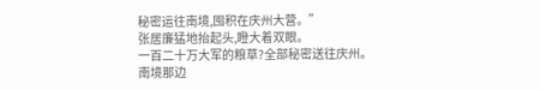秘密运往南境,囤积在庆州大营。”
张居廉猛地抬起头,瞪大着双眼。
一百二十万大军的粮草?全部秘密送往庆州。
南境那边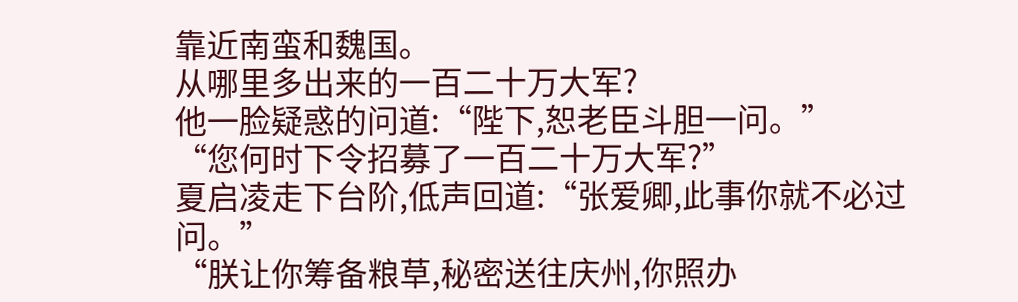靠近南蛮和魏国。
从哪里多出来的一百二十万大军?
他一脸疑惑的问道:“陛下,恕老臣斗胆一问。”
“您何时下令招募了一百二十万大军?”
夏启凌走下台阶,低声回道:“张爱卿,此事你就不必过问。”
“朕让你筹备粮草,秘密送往庆州,你照办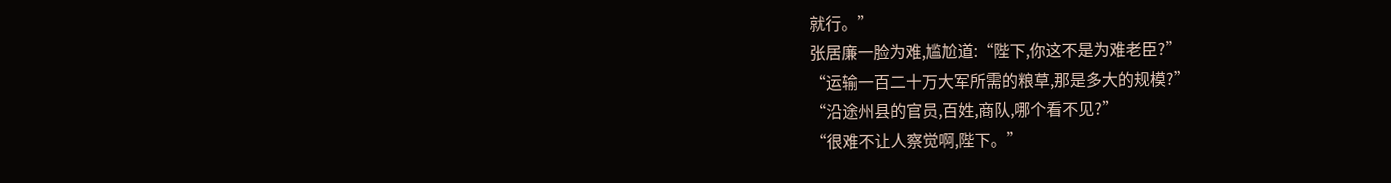就行。”
张居廉一脸为难,尴尬道:“陛下,你这不是为难老臣?”
“运输一百二十万大军所需的粮草,那是多大的规模?”
“沿途州县的官员,百姓,商队,哪个看不见?”
“很难不让人察觉啊,陛下。”